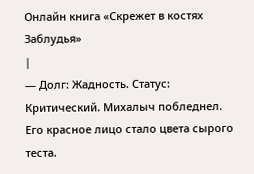Онлайн книга «Скрежет в костях Заблудья»
|
— Долг: Жадность. Статус: Критический. Михалыч побледнел. Его красное лицо стало цвета сырого теста.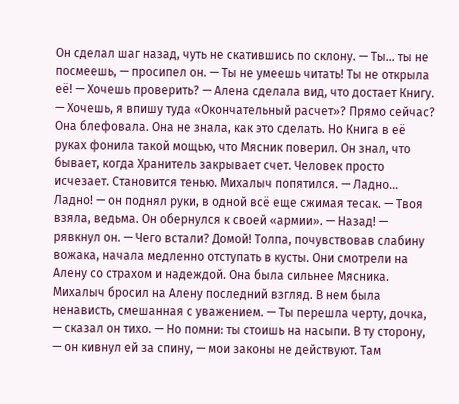Он сделал шаг назад, чуть не скатившись по склону. — Ты… ты не посмеешь, — просипел он. — Ты не умеешь читать! Ты не открыла её! — Хочешь проверить? — Алена сделала вид, что достает Книгу. — Хочешь, я впишу туда «Окончательный расчет»? Прямо сейчас? Она блефовала. Она не знала, как это сделать. Но Книга в её руках фонила такой мощью, что Мясник поверил. Он знал, что бывает, когда Хранитель закрывает счет. Человек просто исчезает. Становится тенью. Михалыч попятился. — Ладно… Ладно! — он поднял руки, в одной всё еще сжимая тесак. — Твоя взяла, ведьма. Он обернулся к своей «армии». — Назад! — рявкнул он. — Чего встали? Домой! Толпа, почувствовав слабину вожака, начала медленно отступать в кусты. Они смотрели на Алену со страхом и надеждой. Она была сильнее Мясника. Михалыч бросил на Алену последний взгляд. В нем была ненависть, смешанная с уважением. — Ты перешла черту, дочка, — сказал он тихо. — Но помни: ты стоишь на насыпи. В ту сторону, — он кивнул ей за спину, — мои законы не действуют. Там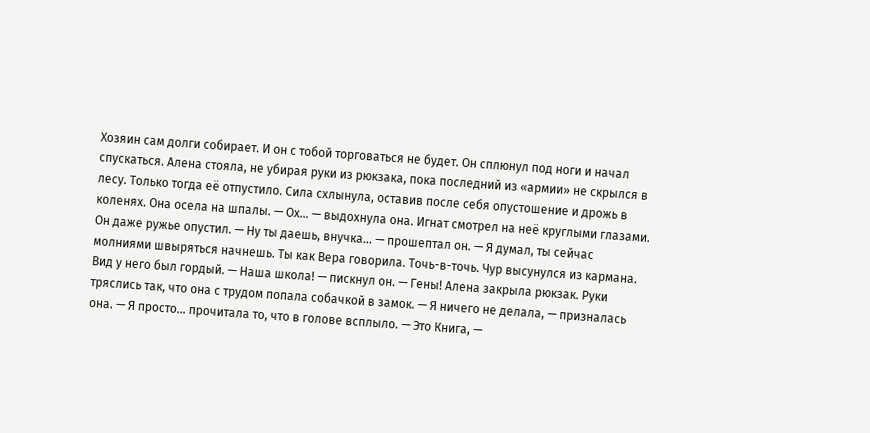Хозяин сам долги собирает. И он с тобой торговаться не будет. Он сплюнул под ноги и начал спускаться. Алена стояла, не убирая руки из рюкзака, пока последний из «армии» не скрылся в лесу. Только тогда её отпустило. Сила схлынула, оставив после себя опустошение и дрожь в коленях. Она осела на шпалы. — Ох… — выдохнула она. Игнат смотрел на неё круглыми глазами. Он даже ружье опустил. — Ну ты даешь, внучка… — прошептал он. — Я думал, ты сейчас молниями швыряться начнешь. Ты как Вера говорила. Точь-в-точь. Чур высунулся из кармана. Вид у него был гордый. — Наша школа! — пискнул он. — Гены! Алена закрыла рюкзак. Руки тряслись так, что она с трудом попала собачкой в замок. — Я ничего не делала, — призналась она. — Я просто… прочитала то, что в голове всплыло. — Это Книга, —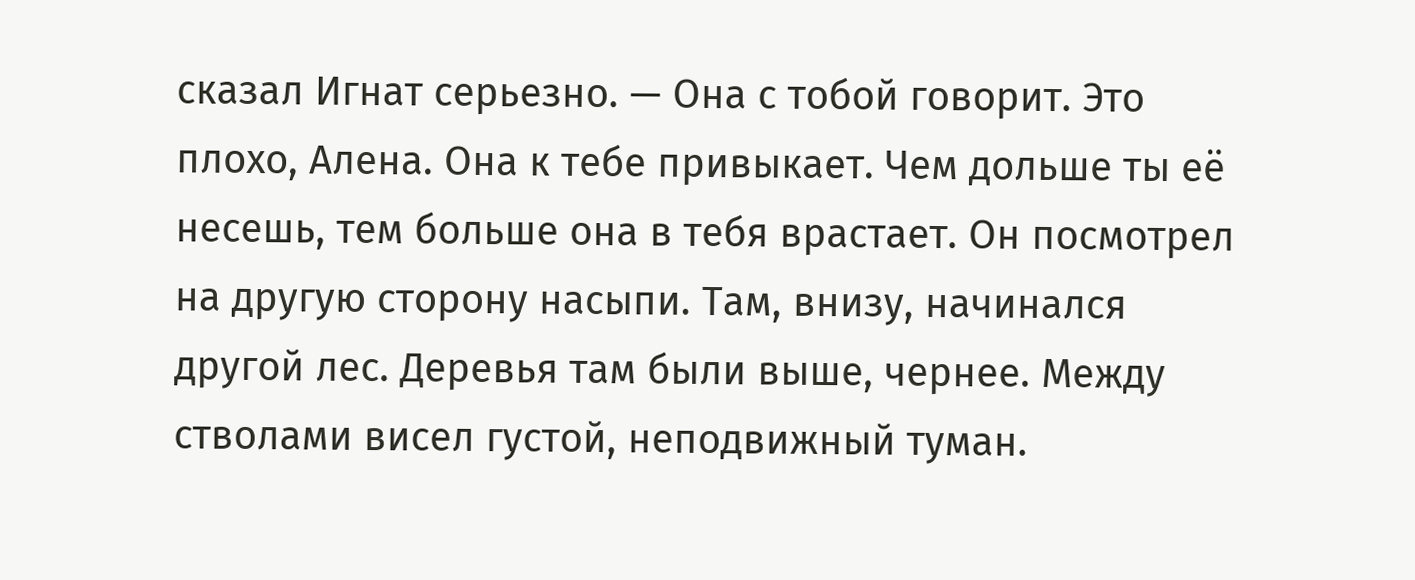сказал Игнат серьезно. — Она с тобой говорит. Это плохо, Алена. Она к тебе привыкает. Чем дольше ты её несешь, тем больше она в тебя врастает. Он посмотрел на другую сторону насыпи. Там, внизу, начинался другой лес. Деревья там были выше, чернее. Между стволами висел густой, неподвижный туман.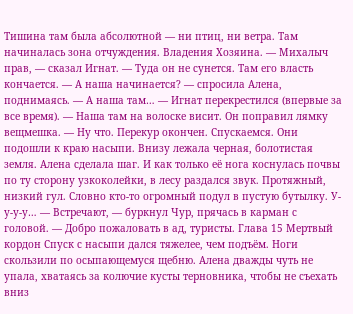Тишина там была абсолютной — ни птиц, ни ветра. Там начиналась зона отчуждения. Владения Хозяина. — Михалыч прав, — сказал Игнат. — Туда он не сунется. Там его власть кончается. — А наша начинается? — спросила Алена, поднимаясь. — А наша там… — Игнат перекрестился (впервые за все время). — Наша там на волоске висит. Он поправил лямку вещмешка. — Ну что. Перекур окончен. Спускаемся. Они подошли к краю насыпи. Внизу лежала черная, болотистая земля. Алена сделала шаг. И как только её нога коснулась почвы по ту сторону узкоколейки, в лесу раздался звук. Протяжный, низкий гул. Словно кто-то огромный подул в пустую бутылку. У-у-у-у… — Встречают, — буркнул Чур, прячась в карман с головой. — Добро пожаловать в ад, туристы. Глава 15 Мертвый кордон Спуск с насыпи дался тяжелее, чем подъём. Ноги скользили по осыпающемуся щебню. Алена дважды чуть не упала, хватаясь за колючие кусты терновника, чтобы не съехать вниз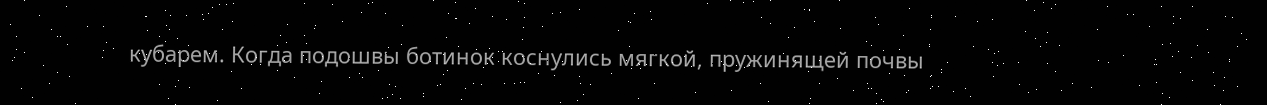кубарем. Когда подошвы ботинок коснулись мягкой, пружинящей почвы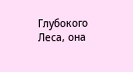Глубокого Леса, она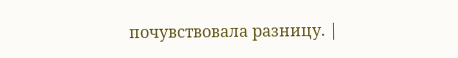почувствовала разницу. |